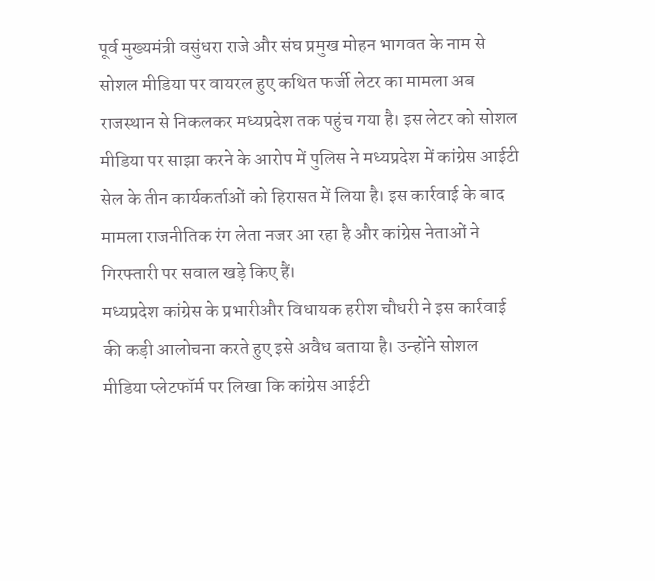पूर्व मुख्यमंत्री वसुंधरा राजे और संघ प्रमुख मोहन भागवत के नाम से सोशल मीडिया पर वायरल हुए कथित फर्जी लेटर का मामला अब राजस्थान से निकलकर मध्यप्रदेश तक पहुंच गया है। इस लेटर को सोशल मीडिया पर साझा करने के आरोप में पुलिस ने मध्यप्रदेश में कांग्रेस आईटी सेल के तीन कार्यकर्ताओं को हिरासत में लिया है। इस कार्रवाई के बाद मामला राजनीतिक रंग लेता नजर आ रहा है और कांग्रेस नेताओं ने गिरफ्तारी पर सवाल खड़े किए हैं।
मध्यप्रदेश कांग्रेस के प्रभारीऔर विधायक हरीश चौधरी ने इस कार्रवाई की कड़ी आलोचना करते हुए इसे अवैध बताया है। उन्होंने सोशल मीडिया प्लेटफॉर्म पर लिखा कि कांग्रेस आईटी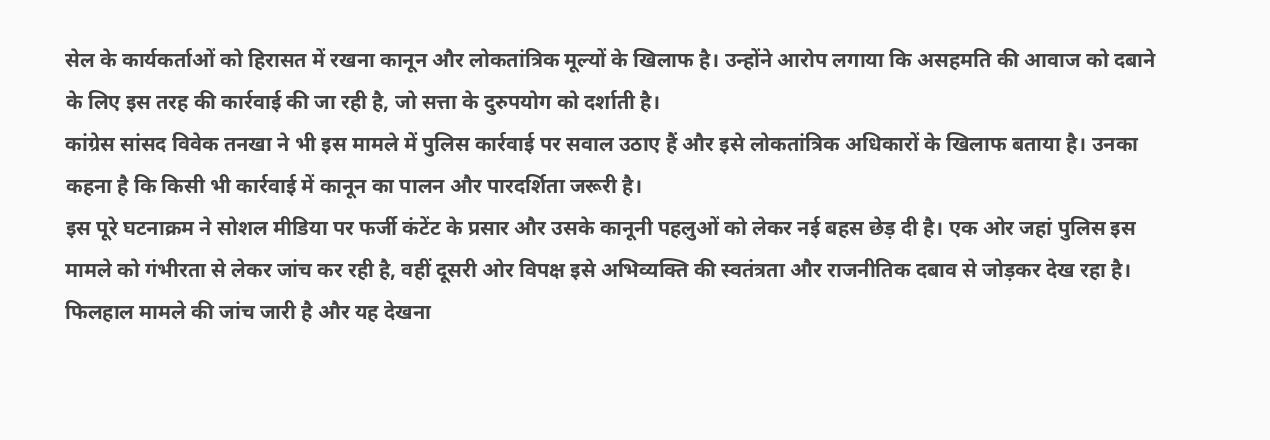सेल के कार्यकर्ताओं को हिरासत में रखना कानून और लोकतांत्रिक मूल्यों के खिलाफ है। उन्होंने आरोप लगाया कि असहमति की आवाज को दबाने के लिए इस तरह की कार्रवाई की जा रही है, जो सत्ता के दुरुपयोग को दर्शाती है।
कांग्रेस सांसद विवेक तनखा ने भी इस मामले में पुलिस कार्रवाई पर सवाल उठाए हैं और इसे लोकतांत्रिक अधिकारों के खिलाफ बताया है। उनका कहना है कि किसी भी कार्रवाई में कानून का पालन और पारदर्शिता जरूरी है।
इस पूरे घटनाक्रम ने सोशल मीडिया पर फर्जी कंटेंट के प्रसार और उसके कानूनी पहलुओं को लेकर नई बहस छेड़ दी है। एक ओर जहां पुलिस इस मामले को गंभीरता से लेकर जांच कर रही है, वहीं दूसरी ओर विपक्ष इसे अभिव्यक्ति की स्वतंत्रता और राजनीतिक दबाव से जोड़कर देख रहा है। फिलहाल मामले की जांच जारी है और यह देखना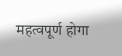महत्वपूर्ण होगा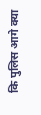कि पुलिस आगे क्या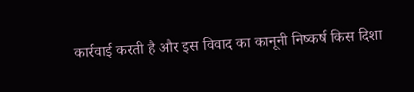कार्रवाई करती है और इस विवाद का कानूनी निष्कर्ष किस दिशा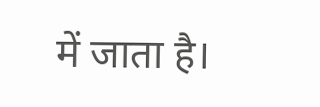में जाता है।